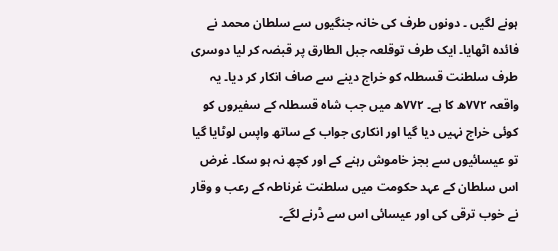ہونے لگیں ۔ دونوں طرف کی خانہ جنگیوں سے سلطان محمد نے فائدہ اٹھایا۔ ایک طرف توقلعہ جبل الطارق پر قبضہ کر لیا دوسری طرف سلطنت قسطلہ کو خراج دینے سے صاف انکار کر دیا۔ یہ واقعہ ۷۷۲ھ کا ہے۔ ۷۷۲ھ میں جب شاہ قسطلہ کے سفیروں کو کوئی خراج نہیں دیا گیا اور انکاری جواب کے ساتھ واپس لوٹایا گیا تو عیسائیوں سے بجز خاموش رہنے کے اور کچھ نہ ہو سکا۔ غرض اس سلطان کے عہد حکومت میں سلطنت غرناطہ کے رعب و وقار نے خوب ترقی کی اور عیسائی اس سے ڈرنے لگے۔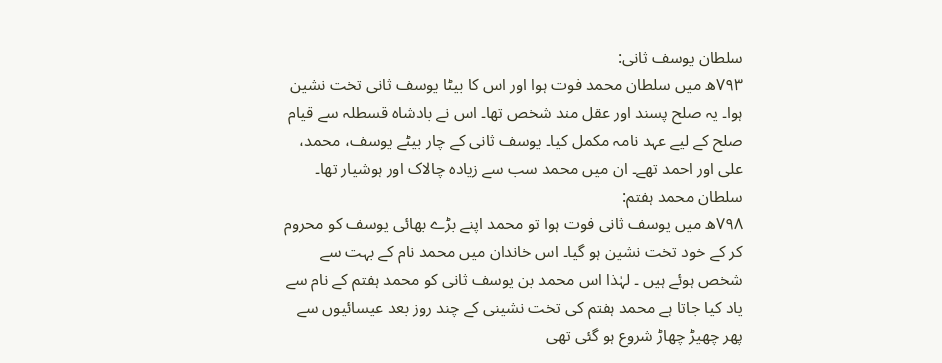سلطان یوسف ثانی:
۷۹۳ھ میں سلطان محمد فوت ہوا اور اس کا بیٹا یوسف ثانی تخت نشین ہوا۔ یہ صلح پسند اور عقل مند شخص تھا۔ اس نے بادشاہ قسطلہ سے قیام صلح کے لیے عہد نامہ مکمل کیا۔ یوسف ثانی کے چار بیٹے یوسف، محمد، علی اور احمد تھے۔ ان میں محمد سب سے زیادہ چالاک اور ہوشیار تھا۔
سلطان محمد ہفتم:
۷۹۸ھ میں یوسف ثانی فوت ہوا تو محمد اپنے بڑے بھائی یوسف کو محروم کر کے خود تخت نشین ہو گیا۔ اس خاندان میں محمد نام کے بہت سے شخص ہوئے ہیں ۔ لہٰذا اس محمد بن یوسف ثانی کو محمد ہفتم کے نام سے یاد کیا جاتا ہے محمد ہفتم کی تخت نشینی کے چند روز بعد عیسائیوں سے پھر چھیڑ چھاڑ شروع ہو گئی تھی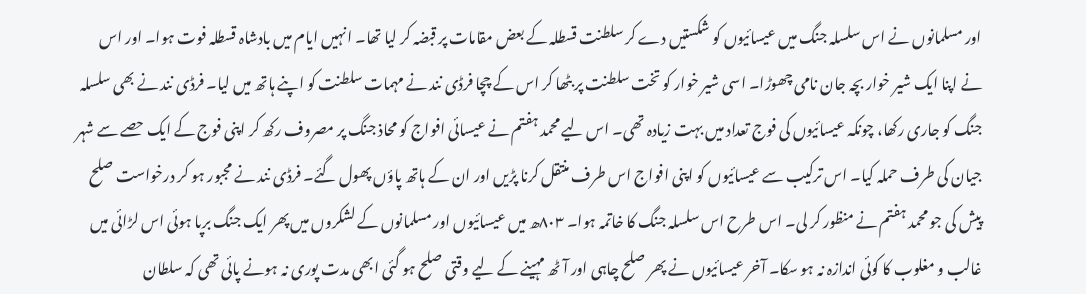اور مسلمانوں نے اس سلسلہ جنگ میں عیسائیوں کو شکستیں دے کر سلطنت قسطلہ کے بعض مقامات پر قبضہ کر لیا تھا۔ انہیں ایام میں بادشاہ قسطلہ فوت ہوا۔ اور اس نے اپنا ایک شیر خوار بچہ جان نامی چھوڑا۔ اسی شیر خوار کو تخت سلطنت پر بٹھا کر اس کے چچا فرڈی نند نے مہمات سلطنت کو اپنے ہاتھ میں لیا۔ فرڈی نند نے بھی سلسلہ جنگ کو جاری رکھا، چونکہ عیسائیوں کی فوج تعداد میں بہت زیادہ تھی۔ اس لیے محمد ہفتم نے عیسائی افواج کو محاذ جنگ پر مصروف رکھ کر اپنی فوج کے ایک حصے سے شہر جیان کی طرف حملہ کیا۔ اس ترکیب سے عیسائیوں کو اپنی افواج اس طرف منتقل کرنا پڑیں اور ان کے ہاتھ پاؤں پھول گئے۔ فرڈی نند نے مجبور ہو کر درخواست صلح پیش کی جو محمد ہفتم نے منظور کر لی۔ اس طرح اس سلسلہ جنگ کا خاتمہ ہوا۔ ۸۰۳ھ میں عیسائیوں اور مسلمانوں کے لشکروں میں پھر ایک جنگ برپا ہوئی اس لڑائی میں غالب و مغلوب کا کوئی اندازہ نہ ہو سکا۔ آخر عیسائیوں نے پھر صلح چاہی اور آٹھ مہینے کے لیے وقتی صلح ہو گئی ابھی مدت پوری نہ ہونے پائی تھی کہ سلطان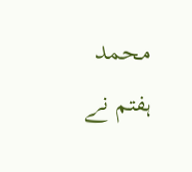محمد ہفتم نے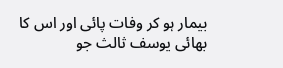بیمار ہو کر وفات پائی اور اس کا بھائی یوسف ثالث جو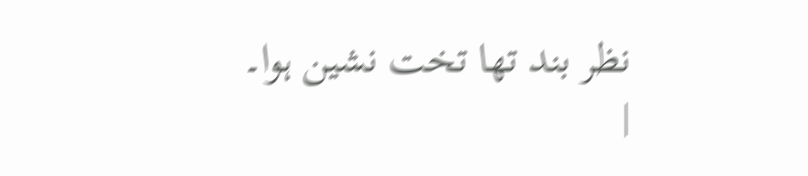نظر بند تھا تخت نشین ہوا۔
|